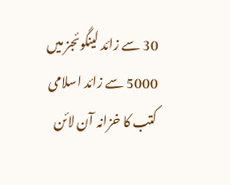30 سے زائد لینگوئجز میں 5000 سے زائد اسلامی کتب کا خزانہ آن لائن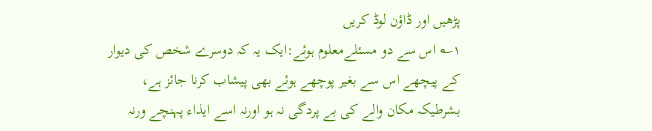پڑھیں اور ڈاؤن لوڈ کریں
۱؎ اس سے دو مسئلےمعلوم ہوئے:ایک یہ کہ دوسرے شخص کی دیوار کے پیچھے اس سے بغیر پوچھے ہوئے بھی پیشاب کرنا جائز ہے، بشرطیکہ مکان والے کی بے پردگی نہ ہو اورنہ اسے ایذاء پہنچے ورنہ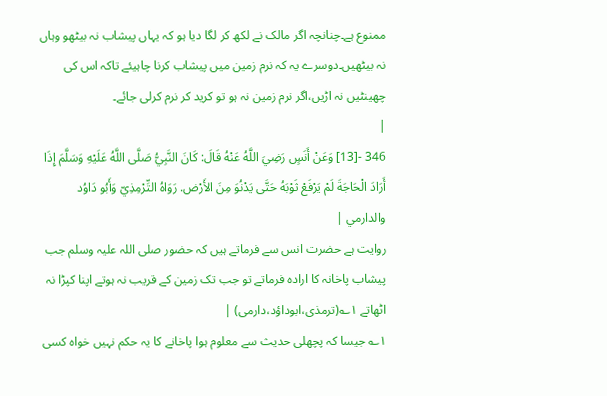ممنوع ہے۔چنانچہ اگر مالک نے لکھ کر لگا دیا ہو کہ یہاں پیشاب نہ بیٹھو وہاں نہ بیٹھیں۔دوسرے یہ کہ نرم زمین میں پیشاب کرنا چاہیئے تاکہ اس کی چھینٹیں نہ اڑیں،اگر نرم زمین نہ ہو تو کرید کر نرم کرلی جائے۔
|
346 -[13] وَعَنْ أَنَسٍ رَضِيَ اللَّهُ عَنْهُ قَالَ: كَانَ النَّبِيُّ صَلَّى اللَّهُ عَلَيْهِ وَسَلَّمَ إِذَا أَرَادَ الْحَاجَةَ لَمْ يَرْفَعْ ثَوْبَهُ حَتَّى يَدْنُوَ مِنَ الأَرْض. رَوَاهُ التِّرْمِذِيّ وَأَبُو دَاوُد والدارمي |
روایت ہے حضرت انس سے فرماتے ہیں کہ حضور صلی اللہ علیہ وسلم جب پیشاب پاخانہ کا ارادہ فرماتے تو جب تک زمین کے قریب نہ ہوتے اپنا کپڑا نہ اٹھاتے ۱؎(ترمذی،ابوداؤد،دارمی) |
۱؎ جیسا کہ پچھلی حدیث سے معلوم ہوا پاخانے کا یہ حکم نہیں خواہ کسی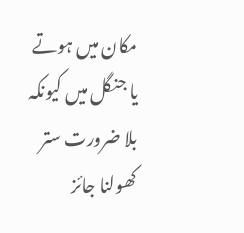مکان میں ہوتے یا جنگل میں کیونکہ بلا ضرورت ستر کھولنا جائز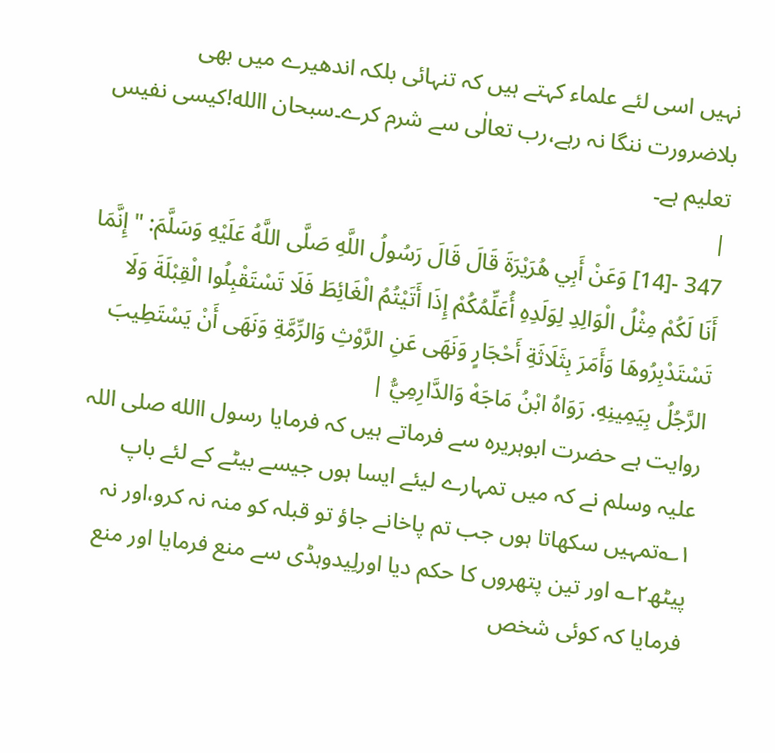نہیں اسی لئے علماء کہتے ہیں کہ تنہائی بلکہ اندھیرے میں بھی بلاضرورت ننگا نہ رہے،رب تعالٰی سے شرم کرے۔سبحان االله!کیسی نفیس تعلیم ہے۔
|
347 -[14] وَعَنْ أَبِي هُرَيْرَةَ قَالَ قَالَ رَسُولُ اللَّهِ صَلَّى اللَّهُ عَلَيْهِ وَسَلَّمَ: " إِنَّمَا أَنَا لَكُمْ مِثْلُ الْوَالِدِ لِوَلَدِهِ أُعَلِّمُكُمْ إِذَا أَتَيْتُمُ الْغَائِطَ فَلَا تَسْتَقْبِلُوا الْقِبْلَةَ وَلَا تَسْتَدْبِرُوهَا وَأَمَرَ بِثَلَاثَةِ أَحْجَارٍ وَنَهَى عَنِ الرَّوْثِ وَالرِّمَّةِ وَنَهَى أَنْ يَسْتَطِيبَ الرَّجُلُ بِيَمِينِهِ. رَوَاهُ ابْنُ مَاجَهْ وَالدَّارِمِيُّ |
روایت ہے حضرت ابوہریرہ سے فرماتے ہیں کہ فرمایا رسول االله صلی اللہ علیہ وسلم نے کہ میں تمہارے لیئے ایسا ہوں جیسے بیٹے کے لئے باپ ۱؎تمہیں سکھاتا ہوں جب تم پاخانے جاؤ تو قبلہ کو منہ نہ کرو،اور نہ پیٹھ۲؎ اور تین پتھروں کا حکم دیا اورلِیدوہڈی سے منع فرمایا اور منع فرمایا کہ کوئی شخص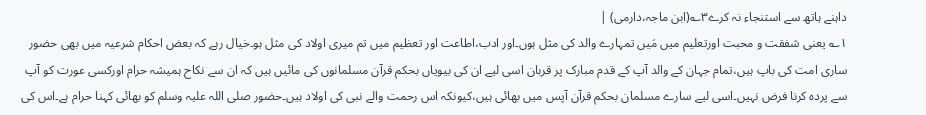داہنے ہاتھ سے استنجاء نہ کرے۳؎(ابن ماجہ،دارمی) |
۱؎ یعنی شفقت و محبت اورتعلیم میں مَیں تمہارے والد کی مثل ہوں۔اور ادب،اطاعت اور تعظیم میں تم میری اولاد کی مثل ہو۔خیال رہے کہ بعض احکام شرعیہ میں بھی حضور ساری امت کی باپ ہیں،تمام جہان کے والد آپ کے قدم مبارک پر قربان اسی لیے ان کی بیویاں بحکم قرآن مسلمانوں کی مائیں ہیں کہ ان سے نکاح ہمیشہ حرام اورکسی عورت کو آپ سے پردہ کرنا فرض نہیں۔اسی لیے سارے مسلمان بحکم قرآن آپس میں بھائی ہیں،کیونکہ اس رحمت والے نبی کی اولاد ہیں۔حضور صلی اللہ علیہ وسلم کو بھائی کہنا حرام ہے۔اس کی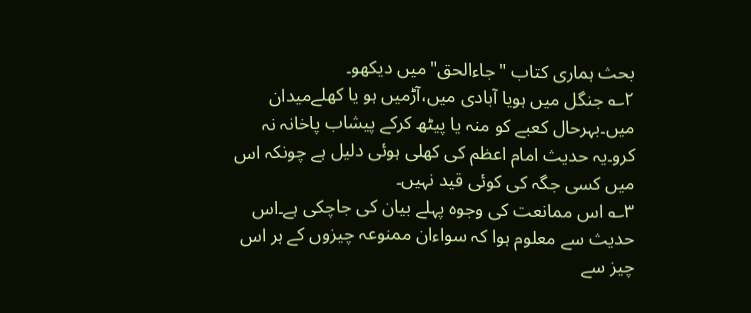بحث ہماری کتاب "جاءالحق"میں دیکھو۔
۲؎ جنگل میں ہویا آبادی میں،آڑمیں ہو یا کھلےمیدان میں۔بہرحال کعبے کو منہ یا پیٹھ کرکے پیشاب پاخانہ نہ کرو۔یہ حدیث امام اعظم کی کھلی ہوئی دلیل ہے چونکہ اس میں کسی جگہ کی کوئی قید نہیں۔
۳؎ اس ممانعت کی وجوہ پہلے بیان کی جاچکی ہے۔اس حدیث سے معلوم ہوا کہ سواءان ممنوعہ چیزوں کے ہر اس چیز سے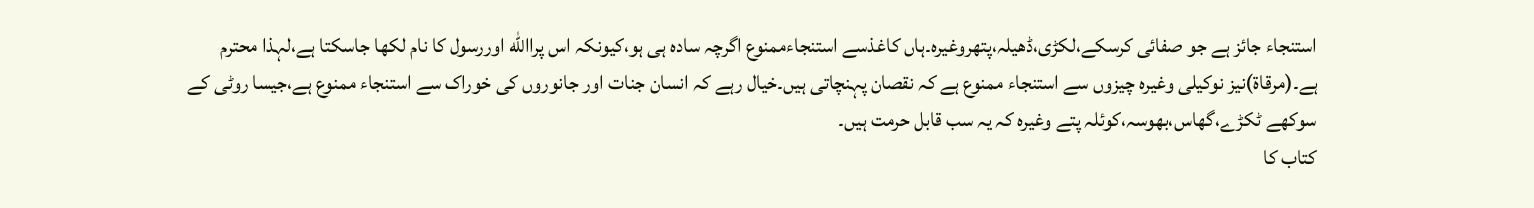استنجاء جائز ہے جو صفائی کرسکے،لکڑی،ڈھیلہ،پتھروغیرہ۔ہاں کاغذسے استنجاءممنوع اگرچہ سادہ ہی ہو،کیونکہ اس پراالله اوررسول کا نام لکھا جاسکتا ہے،لہذا محترم ہے۔(مرقاۃ)نیز نوکیلی وغیرہ چیزوں سے استنجاء ممنوع ہے کہ نقصان پہنچاتی ہیں۔خیال رہے کہ انسان جنات اور جانوروں کی خوراک سے استنجاء ممنوع ہے،جیسا روٹی کے سوکھے ٹکڑے،گھاس،بھوسہ،کوئلہ پتے وغیرہ کہ یہ سب قابل حرمت ہیں۔
کتاب کا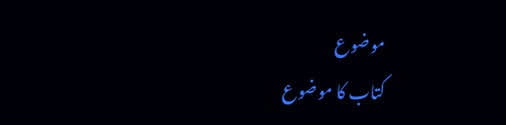موضوع
کتاب کا موضوع